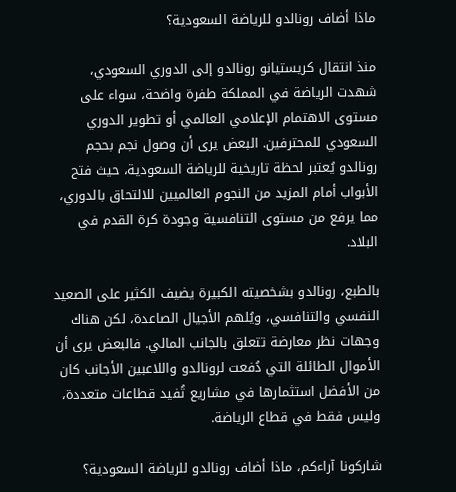ماذا أضاف رونالدو للرياضة السعودية؟

منذ انتقال كريستيانو رونالدو إلى الدوري السعودي، شهدت الرياضة في المملكة طفرة واضحة، سواء على مستوى الاهتمام الإعلامي العالمي أو تطوير الدوري السعودي للمحترفين. البعض يرى أن وصول نجم بحجم رونالدو يُعتبر لحظة تاريخية للرياضة السعودية، حيث فتح الأبواب أمام المزيد من النجوم العالميين للالتحاق بالدوري، مما يرفع من مستوى التنافسية وجودة كرة القدم في البلاد.

بالطبع، رونالدو بشخصيته الكبيرة يضيف الكثير على الصعيد النفسي والتنافسي، ويُلهم الأجيال الصاعدة، لكن هناك وجهات نظر معارضة تتعلق بالجانب المالي. فالبعض يرى أن الأموال الطائلة التي دُفعت لرونالدو واللاعبين الأجانب كان من الأفضل استثمارها في مشاريع تُفيد قطاعات متعددة، وليس فقط في قطاع الرياضة.

شاركونا آراءكم، ماذا أضاف رونالدو للرياضة السعودية؟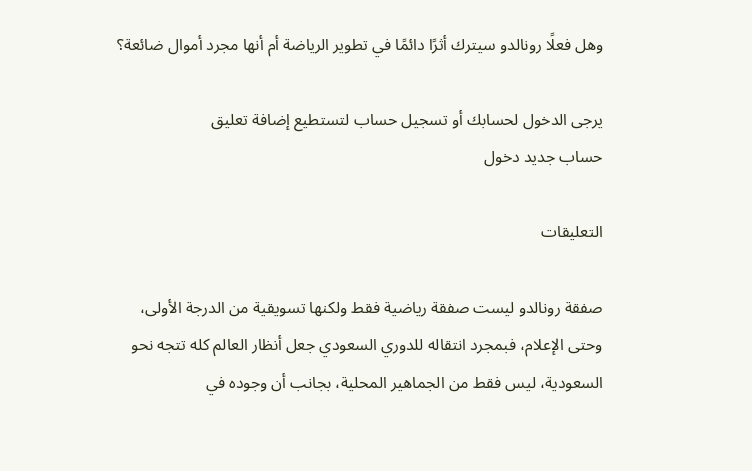وهل فعلًا رونالدو سيترك أثرًا دائمًا في تطوير الرياضة أم أنها مجرد أموال ضائعة؟

يرجى الدخول لحسابك أو تسجيل حساب لتستطيع إضافة تعليق
حساب جديد دخول

التعليقات

صفقة رونالدو ليست صفقة رياضية فقط ولكنها تسويقية من الدرجة الأولى، وحتى الإعلام، فبمجرد انتقاله للدوري السعودي جعل أنظار العالم كله تتجه نحو السعودية، ليس فقط من الجماهير المحلية، بجانب أن وجوده في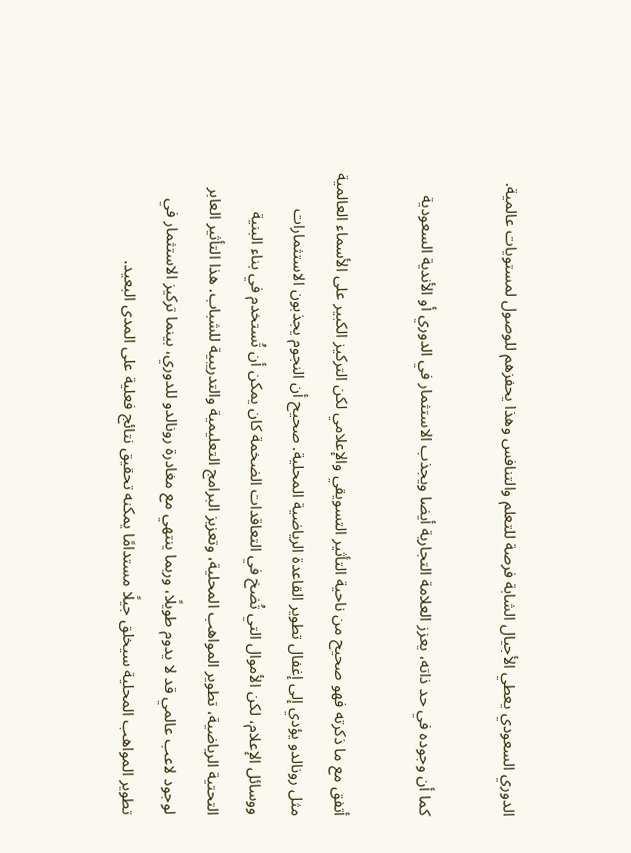الدوري السعودي يعطي الأجيال الشابة فرصة للتعلم والتنافس وهذا يحفزهم للوصول لمستويات عالمية.

كما أن وجوده في حد ذاته، يعزز العلامة التجارية أيضا ويجذب الاستثمار في الدوري أو الأندية السعودية

أتفق مع ما ذكرته فهو صحيح من ناحية التأثير التسويقي والإعلامي لكن التركيز الكبير على الأسماء العالمية مثل رونالدو يؤدي إلى إغفال تطوير القاعدة الرياضية المحلية. صحيح أن النجوم يجذبون الاستثمارات ووسائل الإعلام، لكن الأموال التي تُضخ في التعاقدات الضخمة كان يمكن أن تُستخدم في بناء البنية التحتية الرياضية، تطوير المواهب المحلية، وتعزيز البرامج التعليمية والتدريبية للشباب. هذا التأثير العابر لوجود لاعب عالمي قد لا يدوم طويلًا، وربما ينتهي مع مغادرة رونالدو للدوري، بينما تركيز الاستثمار في تطوير المواهب المحلية سيخلق جيلًا مستدامًا يمكنه تحقيق نتائج فعلية على المدى البعيد.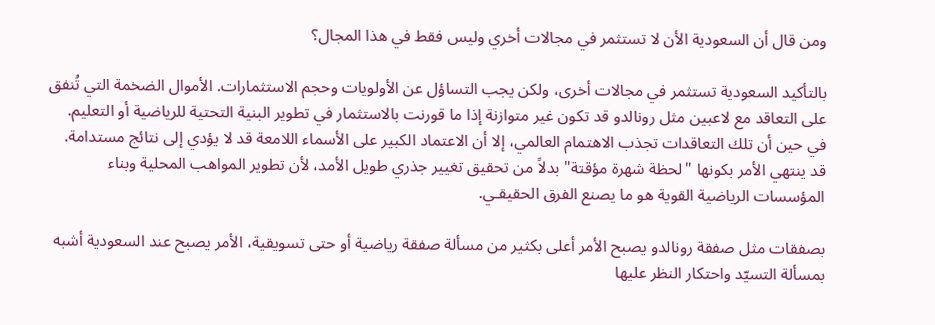ومن قال أن السعودية الأن لا تستثمر في مجالات أخري وليس فقط في هذا المجال؟

بالتأكيد السعودية تستثمر في مجالات أخرى، ولكن يجب التساؤل عن الأولويات وحجم الاستثمارات. الأموال الضخمة التي تُنفق على التعاقد مع لاعبين مثل رونالدو قد تكون غير متوازنة إذا ما قورنت بالاستثمار في تطوير البنية التحتية للرياضية أو التعليم. في حين أن تلك التعاقدات تجذب الاهتمام العالمي، إلا أن الاعتماد الكبير على الأسماء اللامعة قد لا يؤدي إلى نتائج مستدامة. قد ينتهي الأمر بكونها "لحظة شهرة مؤقتة" بدلاً من تحقيق تغيير جذري طويل الأمد، لأن تطوير المواهب المحلية وبناء المؤسسات الرياضية القوية هو ما يصنع الفرق الحقيقـي.

بصفقات مثل صفقة رونالدو يصبح الأمر أعلى بكثير من مسألة صفقة رياضية أو حتى تسويقية، الأمر يصبح عند السعودية أشبه بمسألة التسيّد واحتكار النظر عليها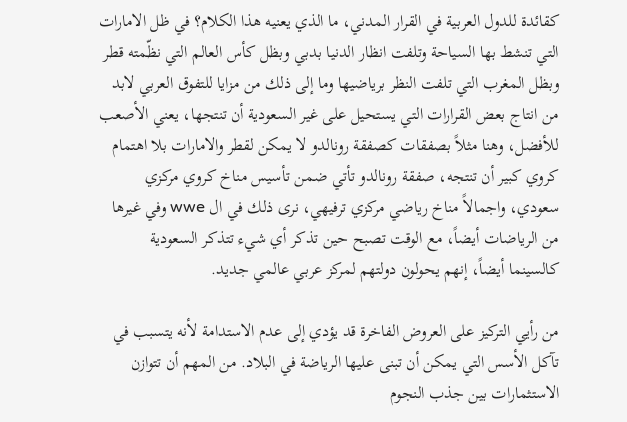كقائدة للدول العربية في القرار المدني، ما الذي يعنيه هذا الكلام؟ في ظل الامارات التي تنشط بها السياحة وتلفت انظار الدنيا بدبي وبظل كأس العالم التي نظّمته قطر وبظل المغرب التي تلفت النظر برياضيها وما إلى ذلك من مزايا للتفوق العربي لابد من انتاج بعض القرارات التي يستحيل على غير السعودية أن تنتجها، يعني الأصعب للأفضل، وهنا مثلاً بصفقات كصفقة رونالدو لا يمكن لقطر والامارات بلا اهتمام كروي كبير أن تنتجه، صفقة رونالدو تأتي ضمن تأسيس مناخ كروي مركزي سعودي، واجمالاً مناخ رياضي مركزي ترفيهي، نرى ذلك في ال wwe وفي غيرها من الرياضات أيضاً، مع الوقت تصبح حين تذكر أي شيء تتذكر السعودية كالسينما أيضاً، إنهم يحولون دولتهم لمركز عربي عالمي جديد.

من رأيي التركيز على العروض الفاخرة قد يؤدي إلى عدم الاستدامة لأنه يتسبب في تآكل الأسس التي يمكن أن تبنى عليها الرياضة في البلاد. من المهم أن تتوازن الاستثمارات بين جذب النجوم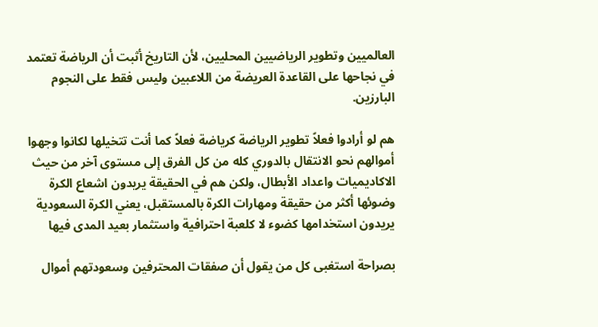العالميين وتطوير الرياضيين المحليين، لأن التاريخ أثبت أن الرياضة تعتمد في نجاحها على القاعدة العريضة من اللاعبين وليس فقط على النجوم البارزين.

هم لو أرادوا فعلاً تطوير الرياضة كرياضة فعلاً كما أنت تتخيلها لكانوا وجهوا أموالهم نحو الانتقال بالدوري كله من كل الفرق إلى مستوى آخر من حيث الاكاديميات واعداد الأبطال، ولكن هم في الحقيقة يريدون اشعاع الكرة وضوئها أكثر من حقيقة ومهارات الكرة بالمستقبل، يعني الكرة السعودية يريدون استخدامها كضوء لا كلعبة احترافية واستثمار بعيد المدى فيها

بصراحة استغبى كل من يقول أن صفقات المحترفين وسعودتهم أموال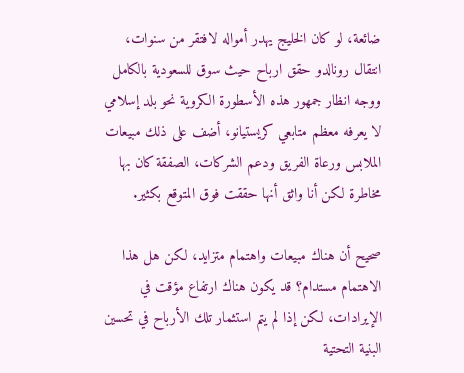ضائعة، لو كان الخليج يهدر أمواله لافتقر من سنوات، انتقال رونالدو حقق ارباح حيث سوق للسعودية بالكامل ووجه انظار جمهور هذه الأسطورة الكروية نحو بلد إسلامي لا يعرفه معظم متابعي كريستيانو، أضف على ذلك مبيعات الملابس ورعاة الفريق ودعم الشركات، الصفقة كان بها مخاطرة لكن أنا واثق أنها حققت فوق المتوقع بكثير.

صحيح أن هناك مبيعات واهتمام متزايد، لكن هل هذا الاهتمام مستدام؟ قد يكون هناك ارتفاع مؤقت في الإيرادات، لكن إذا لم يتم استثمار تلك الأرباح في تحسين البنية التحتية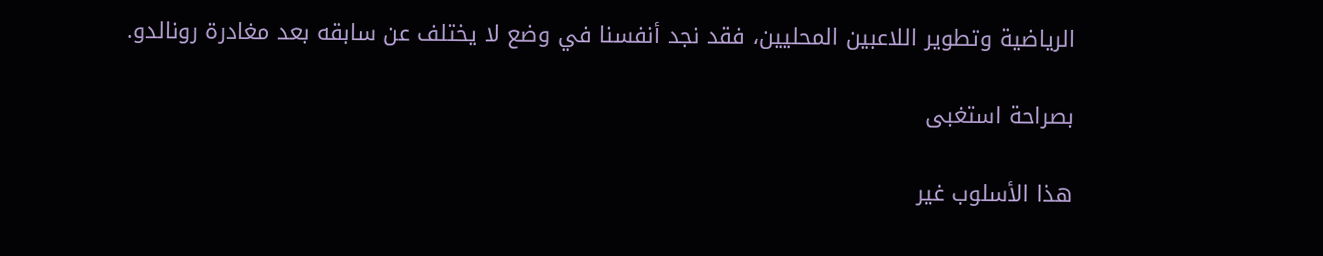الرياضية وتطوير اللاعبين المحليين، فقد نجد أنفسنا في وضع لا يختلف عن سابقه بعد مغادرة رونالدو.

بصراحة استغبى

هذا الأسلوب غير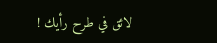لائق في طرح رأيك !